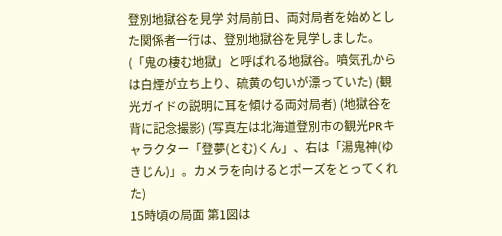登別地獄谷を見学 対局前日、両対局者を始めとした関係者一行は、登別地獄谷を見学しました。 (「鬼の棲む地獄」と呼ばれる地獄谷。噴気孔からは白煙が立ち上り、硫黄の匂いが漂っていた) (観光ガイドの説明に耳を傾ける両対局者) (地獄谷を背に記念撮影) (写真左は北海道登別市の観光PRキャラクター「登夢(とむ)くん」、右は「湯鬼神(ゆきじん)」。カメラを向けるとポーズをとってくれた)
15時頃の局面 第1図は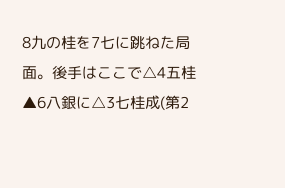8九の桂を7七に跳ねた局面。後手はここで△4五桂▲6八銀に△3七桂成(第2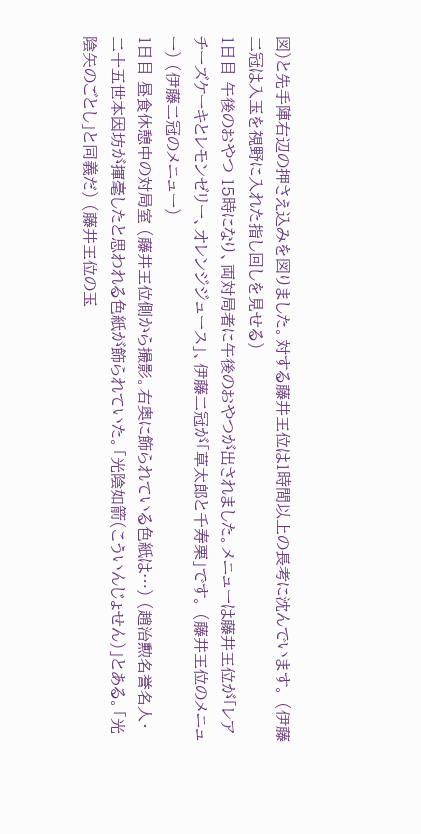図)と先手陣右辺の押さえ込みを図りました。対する藤井王位は1時間以上の長考に沈んでいます。 (伊藤二冠は入玉を視野に入れた指し回しを見せる)
1日目 午後のおやつ 15時になり、両対局者に午後のおやつが出されました。メニューは藤井王位が「レアチーズケーキとレモンゼリー、オレンジジュース」、伊藤二冠が「草太郎と千寿栗」です。 (藤井王位のメニュー) (伊藤二冠のメニュー)
1日目 昼食休憩中の対局室 (藤井王位側から撮影。右奥に飾られている色紙は…) (趙治勲名誉名人・二十五世本因坊が揮毫したと思われる色紙が飾られていた。「光陰如箭(こういんじょせん)」とある。「光陰矢のごとし」と同義だ) (藤井王位の玉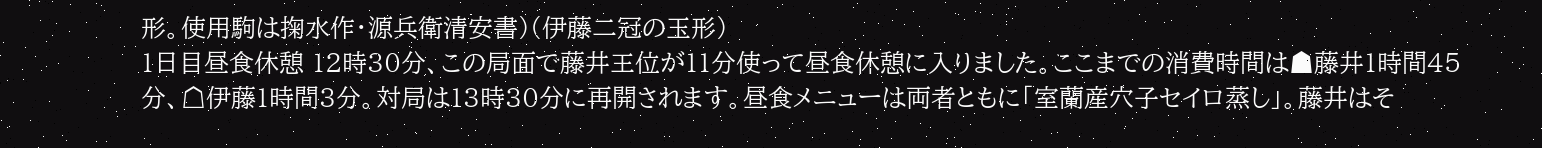形。使用駒は掬水作・源兵衛清安書)(伊藤二冠の玉形)
1日目昼食休憩 12時30分、この局面で藤井王位が11分使って昼食休憩に入りました。ここまでの消費時間は☗藤井1時間45分、☖伊藤1時間3分。対局は13時30分に再開されます。昼食メニューは両者ともに「室蘭産穴子セイロ蒸し」。藤井はそ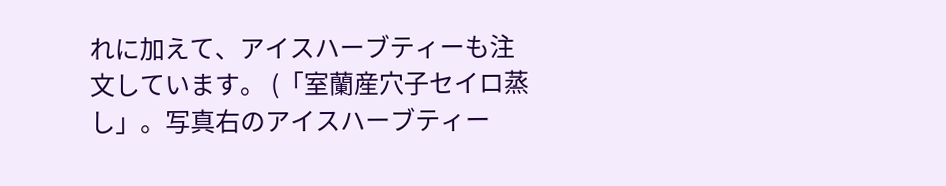れに加えて、アイスハーブティーも注文しています。 (「室蘭産穴子セイロ蒸し」。写真右のアイスハーブティー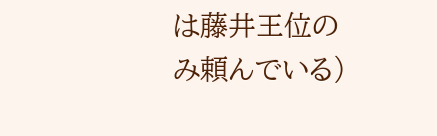は藤井王位のみ頼んでいる)